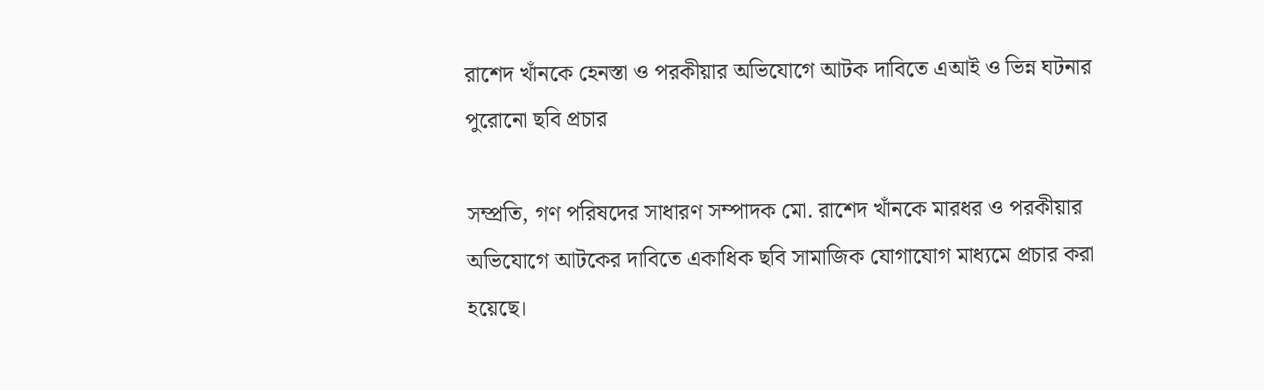রাশেদ খাঁনকে হেনস্তা ও পরকীয়ার অভিযোগে আটক দাবিতে এআই ও ভিন্ন ঘটনার পুরোনো ছবি প্রচার

সম্প্রতি, গণ পরিষদের সাধারণ সম্পাদক মো. রাশেদ খাঁনকে মারধর ও পরকীয়ার অভিযোগে আটকের দাবিতে একাধিক ছবি সামাজিক যোগাযোগ মাধ্যমে প্রচার করা হয়েছে।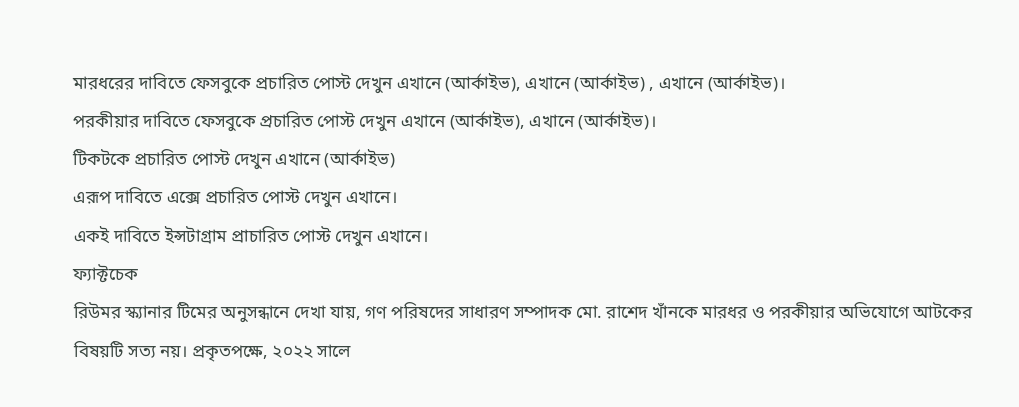মারধরের দাবিতে ফেসবুকে প্রচারিত পোস্ট দেখুন এখানে (আর্কাইভ), এখানে (আর্কাইভ) , এখানে (আর্কাইভ)।
পরকীয়ার দাবিতে ফেসবুকে প্রচারিত পোস্ট দেখুন এখানে (আর্কাইভ), এখানে (আর্কাইভ)।
টিকটকে প্রচারিত পোস্ট দেখুন এখানে (আর্কাইভ)
এরূপ দাবিতে এক্সে প্রচারিত পোস্ট দেখুন এখানে।
একই দাবিতে ইন্সটাগ্রাম প্রাচারিত পোস্ট দেখুন এখানে।
ফ্যাক্টচেক
রিউমর স্ক্যানার টিমের অনুসন্ধানে দেখা যায়, গণ পরিষদের সাধারণ সম্পাদক মো. রাশেদ খাঁনকে মারধর ও পরকীয়ার অভিযোগে আটকের বিষয়টি সত্য নয়। প্রকৃতপক্ষে, ২০২২ সালে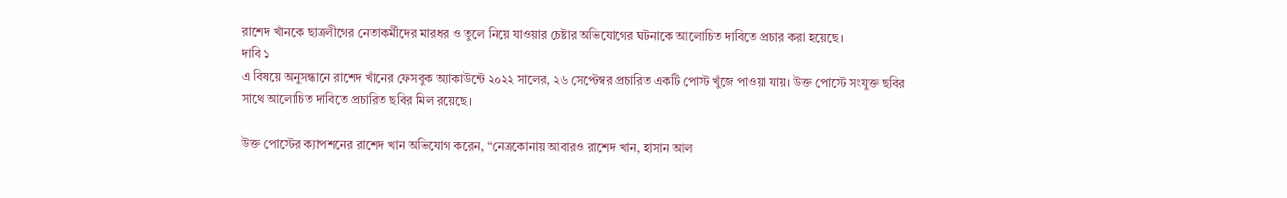রাশেদ খাঁনকে ছাত্রলীগের নেতাকর্মীদের মারধর ও তুলে নিয়ে যাওয়ার চেষ্টার অভিযোগের ঘটনাকে আলোচিত দাবিতে প্রচার করা হয়েছে।
দাবি ১
এ বিষয়ে অনুসন্ধানে রাশেদ খাঁনের ফেসবুক অ্যাকাউন্টে ২০২২ সালের, ২৬ সেপ্টেম্বর প্রচারিত একটি পোস্ট খুঁজে পাওয়া যায়। উক্ত পোস্টে সংযুক্ত ছবির সাথে আলোচিত দাবিতে প্রচারিত ছবির মিল রয়েছে।

উক্ত পোস্টের ক্যাপশনের রাশেদ খান অভিযোগ করেন, “নেত্রকোনায় আবারও রাশেদ খান, হাসান আল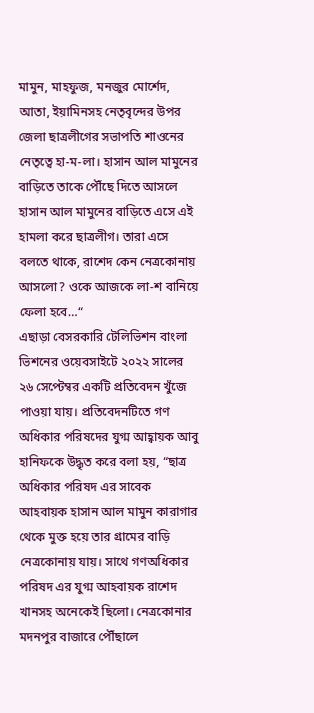মামুন, মাহফুজ, মনজুর মোর্শেদ, আতা, ইয়ামিনসহ নেতৃবৃন্দের উপর জেলা ছাত্রলীগের সভাপতি শাওনের নেতৃত্বে হা-ম-লা। হাসান আল মামুনের বাড়িতে তাকে পৌঁছে দিতে আসলে হাসান আল মামুনের বাড়িতে এসে এই হামলা করে ছাত্রলীগ। তারা এসে বলতে থাকে, রাশেদ কেন নেত্রকোনায় আসলো? ওকে আজকে লা-শ বানিয়ে ফেলা হবে…“
এছাড়া বেসরকারি টেলিভিশন বাংলা ভিশনের ওয়েবসাইটে ২০২২ সালের ২৬ সেপ্টেম্বর একটি প্রতিবেদন খুঁজে পাওয়া যায়। প্রতিবেদনটিতে গণ অধিকার পরিষদের যুগ্ম আহ্বায়ক আবু হানিফকে উদ্ধৃত করে বলা হয়, “ছাত্র অধিকার পরিষদ এর সাবেক আহবায়ক হাসান আল মামুন কারাগার থেকে মুক্ত হয়ে তার গ্রামের বাড়ি নেত্রকোনায় যায়। সাথে গণঅধিকার পরিষদ এর যুগ্ম আহবায়ক রাশেদ খানসহ অনেকেই ছিলো। নেত্রকোনার মদনপুর বাজারে পৌঁছালে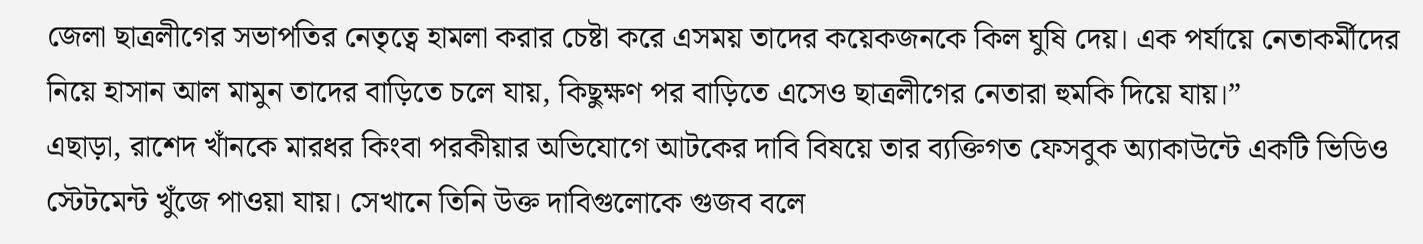জেলা ছাত্রলীগের সভাপতির নেতৃত্বে হামলা করার চেষ্টা করে এসময় তাদের কয়েকজনকে কিল ঘুষি দেয়। এক পর্যায়ে নেতাকর্মীদের নিয়ে হাসান আল মামুন তাদের বাড়িতে চলে যায়, কিছুক্ষণ পর বাড়িতে এসেও ছাত্রলীগের নেতারা হুমকি দিয়ে যায়।”
এছাড়া, রাশেদ খাঁনকে মারধর কিংবা পরকীয়ার অভিযোগে আটকের দাবি বিষয়ে তার ব্যক্তিগত ফেসবুক অ্যাকাউন্টে একটি ভিডিও স্টেটমেন্ট খুঁজে পাওয়া যায়। সেখানে তিনি উক্ত দাবিগুলোকে গুজব বলে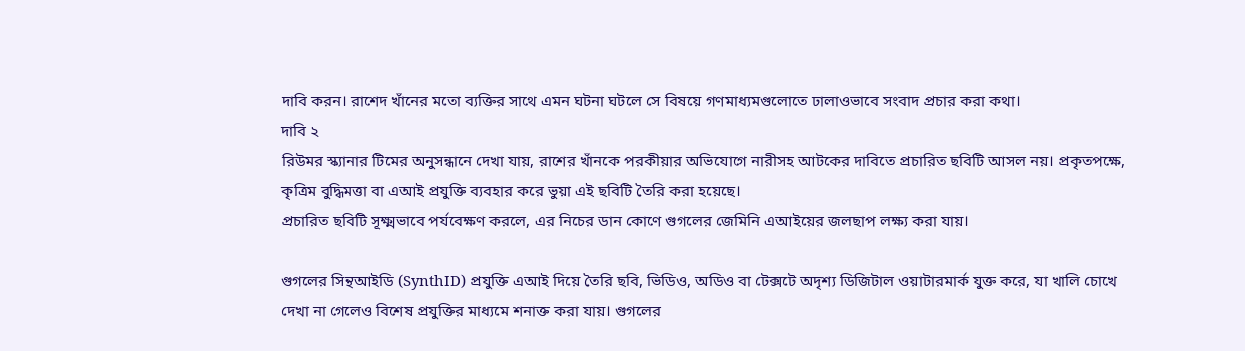দাবি করন। রাশেদ খাঁনের মতো ব্যক্তির সাথে এমন ঘটনা ঘটলে সে বিষয়ে গণমাধ্যমগুলোতে ঢালাওভাবে সংবাদ প্রচার করা কথা।
দাবি ২
রিউমর স্ক্যানার টিমের অনুসন্ধানে দেখা যায়, রাশের খাঁনকে পরকীয়ার অভিযোগে নারীসহ আটকের দাবিতে প্রচারিত ছবিটি আসল নয়। প্রকৃতপক্ষে, কৃত্রিম বুদ্ধিমত্তা বা এআই প্রযুক্তি ব্যবহার করে ভুয়া এই ছবিটি তৈরি করা হয়েছে।
প্রচারিত ছবিটি সূক্ষ্মভাবে পর্যবেক্ষণ করলে, এর নিচের ডান কোণে গুগলের জেমিনি এআইয়ের জলছাপ লক্ষ্য করা যায়।

গুগলের সিন্থআইডি (SynthID) প্রযুক্তি এআই দিয়ে তৈরি ছবি, ভিডিও, অডিও বা টেক্সটে অদৃশ্য ডিজিটাল ওয়াটারমার্ক যুক্ত করে, যা খালি চোখে দেখা না গেলেও বিশেষ প্রযুক্তির মাধ্যমে শনাক্ত করা যায়। গুগলের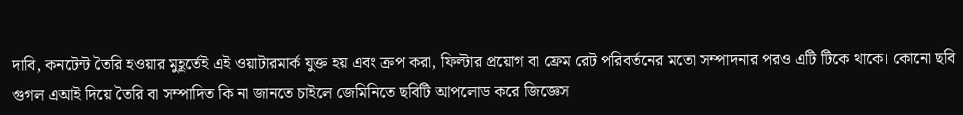দাবি, কনটেন্ট তৈরি হওয়ার মুহূর্তেই এই ওয়াটারমার্ক যুক্ত হয় এবং ক্রপ করা, ফিল্টার প্রয়োগ বা ফ্রেম রেট পরিবর্তনের মতো সম্পাদনার পরও এটি টিকে থাকে। কোনো ছবি গুগল এআই দিয়ে তৈরি বা সম্পাদিত কি না জানতে চাইলে জেমিনিতে ছবিটি আপলোড করে জিজ্ঞেস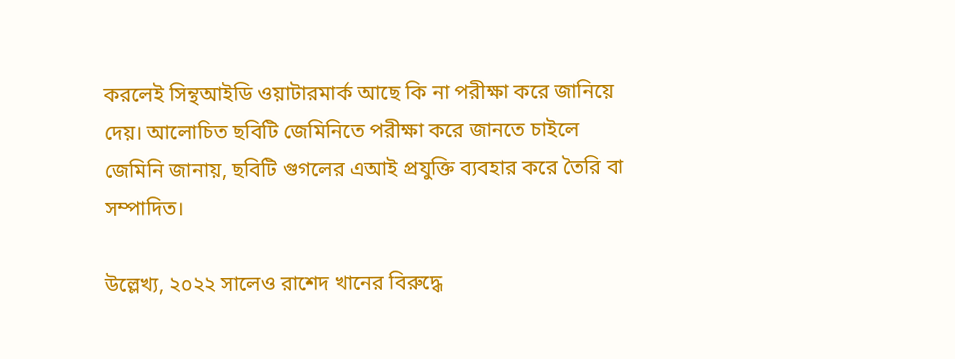করলেই সিন্থআইডি ওয়াটারমার্ক আছে কি না পরীক্ষা করে জানিয়ে দেয়। আলোচিত ছবিটি জেমিনিতে পরীক্ষা করে জানতে চাইলে জেমিনি জানায়, ছবিটি গুগলের এআই প্রযুক্তি ব্যবহার করে তৈরি বা সম্পাদিত।

উল্লেখ্য, ২০২২ সালেও রাশেদ খানের বিরুদ্ধে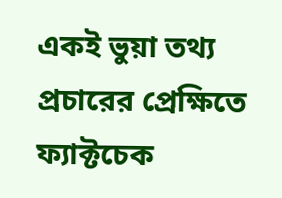একই ভুয়া তথ্য প্রচারের প্রেক্ষিতে ফ্যাক্টচেক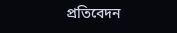প্রতিবেদন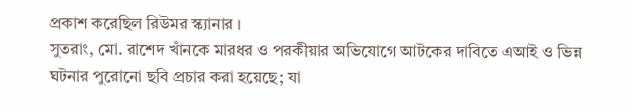প্রকাশ করেছিল রিউমর স্ক্যানার ।
সুতরাং, মো. রাশেদ খাঁনকে মারধর ও পরকীয়ার অভিযোগে আটকের দাবিতে এআই ও ভিন্ন ঘটনার পুরোনো ছবি প্রচার করা হয়েছে; যা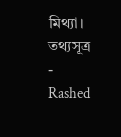মিথ্যা।
তথ্যসূত্র
- Rashed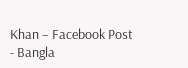Khan – Facebook Post
- Bangla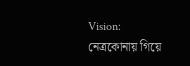Vision: নেত্রকোনায় গিয়ে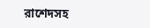রাশেদসহ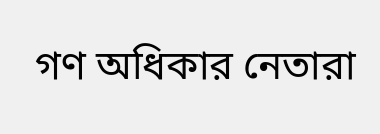গণ অধিকার নেতারা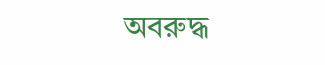অবরুদ্ধ